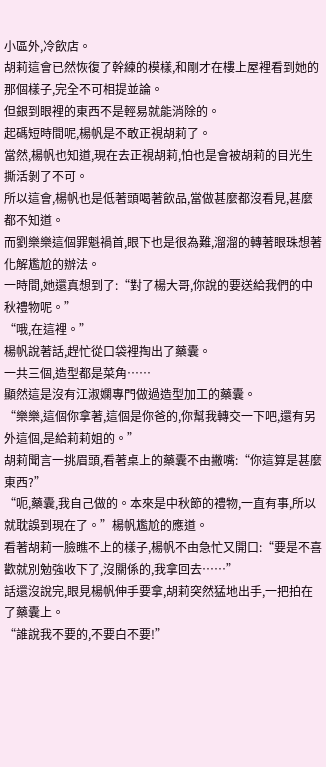小區外,冷飲店。
胡莉這會已然恢復了幹練的模樣,和剛才在樓上屋裡看到她的那個樣子,完全不可相提並論。
但銀到眼裡的東西不是輕易就能消除的。
起碼短時間呢,楊帆是不敢正視胡莉了。
當然,楊帆也知道,現在去正視胡莉,怕也是會被胡莉的目光生撕活剝了不可。
所以這會,楊帆也是低著頭喝著飲品,當做甚麼都沒看見,甚麼都不知道。
而劉樂樂這個罪魁禍首,眼下也是很為難,溜溜的轉著眼珠想著化解尷尬的辦法。
一時間,她還真想到了:“對了楊大哥,你說的要送給我們的中秋禮物呢。”
“哦,在這裡。”
楊帆說著話,趕忙從口袋裡掏出了藥囊。
一共三個,造型都是菜角……
顯然這是沒有江淑嫻專門做過造型加工的藥囊。
“樂樂,這個你拿著,這個是你爸的,你幫我轉交一下吧,還有另外這個,是給莉莉姐的。”
胡莉聞言一挑眉頭,看著桌上的藥囊不由撇嘴:“你這算是甚麼東西?”
“呃,藥囊,我自己做的。本來是中秋節的禮物,一直有事,所以就耽誤到現在了。”楊帆尷尬的應道。
看著胡莉一臉瞧不上的樣子,楊帆不由急忙又開口:“要是不喜歡就別勉強收下了,沒關係的,我拿回去……”
話還沒說完,眼見楊帆伸手要拿,胡莉突然猛地出手,一把拍在了藥囊上。
“誰說我不要的,不要白不要!”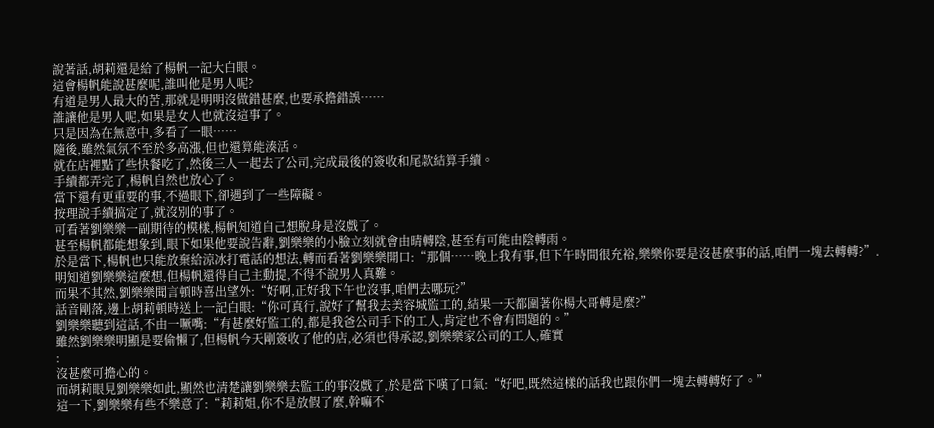說著話,胡莉還是給了楊帆一記大白眼。
這會楊帆能說甚麼呢,誰叫他是男人呢?
有道是男人最大的苦,那就是明明沒做錯甚麼,也要承擔錯誤……
誰讓他是男人呢,如果是女人也就沒這事了。
只是因為在無意中,多看了一眼……
隨後,雖然氣氛不至於多高漲,但也還算能湊活。
就在店裡點了些快餐吃了,然後三人一起去了公司,完成最後的簽收和尾款結算手續。
手續都弄完了,楊帆自然也放心了。
當下還有更重要的事,不過眼下,卻遇到了一些障礙。
按理說手續搞定了,就沒別的事了。
可看著劉樂樂一副期待的模樣,楊帆知道自己想脫身是沒戲了。
甚至楊帆都能想象到,眼下如果他要說告辭,劉樂樂的小臉立刻就會由晴轉陰,甚至有可能由陰轉雨。
於是當下,楊帆也只能放棄給涼冰打電話的想法,轉而看著劉樂樂開口:“那個……晚上我有事,但下午時間很充裕,樂樂你要是沒甚麼事的話,咱們一塊去轉轉?”.
明知道劉樂樂這麼想,但楊帆還得自己主動提,不得不說男人真難。
而果不其然,劉樂樂聞言頓時喜出望外:“好啊,正好我下午也沒事,咱們去哪玩?”
話音剛落,邊上胡莉頓時送上一記白眼:“你可真行,說好了幫我去美容城監工的,結果一天都圍著你楊大哥轉是麼?”
劉樂樂聽到這話,不由一噘嘴:“有甚麼好監工的,都是我爸公司手下的工人,肯定也不會有問題的。”
雖然劉樂樂明顯是要偷懶了,但楊帆今天剛簽收了他的店,必須也得承認,劉樂樂家公司的工人,確實
:
沒甚麼可擔心的。
而胡莉眼見劉樂樂如此,顯然也清楚讓劉樂樂去監工的事沒戲了,於是當下嘆了口氣:“好吧,既然這樣的話我也跟你們一塊去轉轉好了。”
這一下,劉樂樂有些不樂意了:“莉莉姐,你不是放假了麼,幹嘛不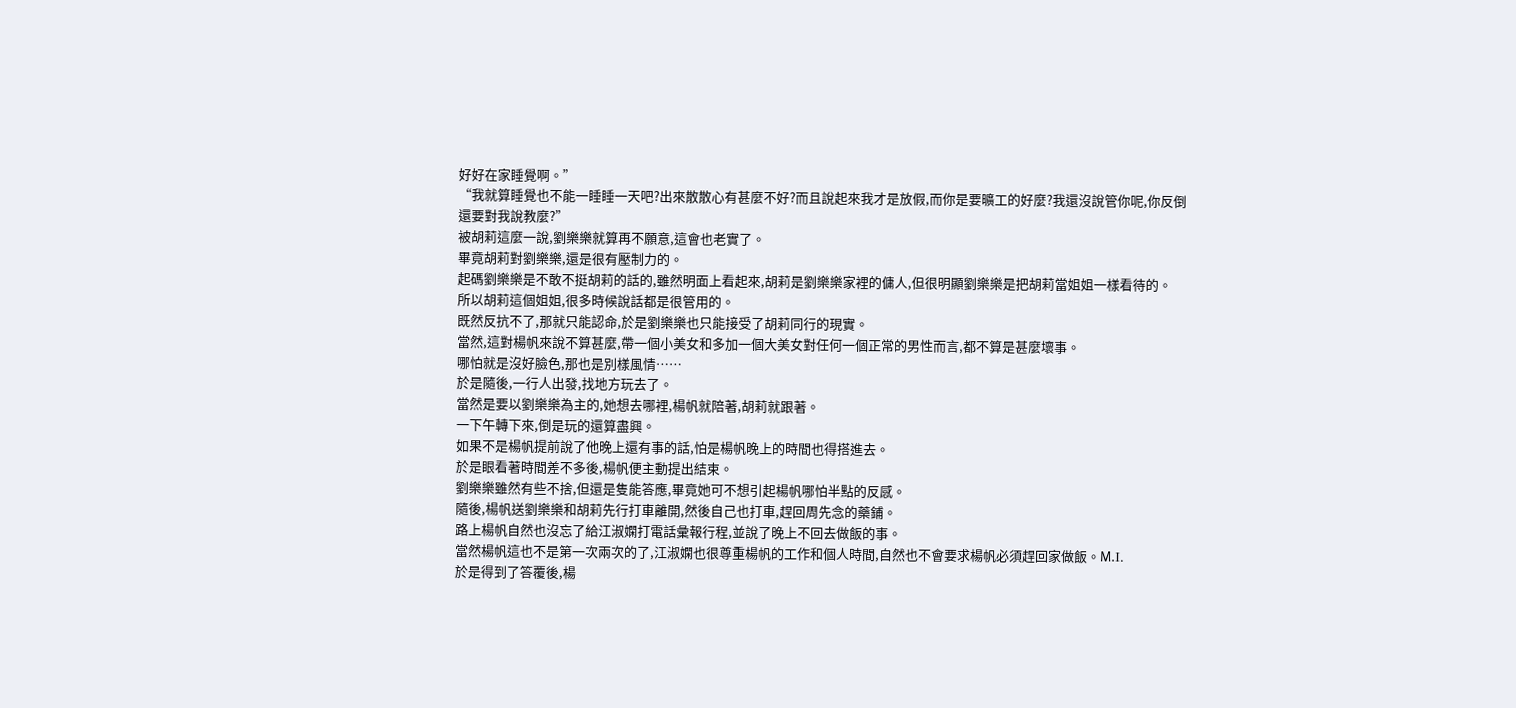好好在家睡覺啊。”
“我就算睡覺也不能一睡睡一天吧?出來散散心有甚麼不好?而且說起來我才是放假,而你是要曠工的好麼?我還沒說管你呢,你反倒還要對我說教麼?”
被胡莉這麼一說,劉樂樂就算再不願意,這會也老實了。
畢竟胡莉對劉樂樂,還是很有壓制力的。
起碼劉樂樂是不敢不挺胡莉的話的,雖然明面上看起來,胡莉是劉樂樂家裡的傭人,但很明顯劉樂樂是把胡莉當姐姐一樣看待的。
所以胡莉這個姐姐,很多時候說話都是很管用的。
既然反抗不了,那就只能認命,於是劉樂樂也只能接受了胡莉同行的現實。
當然,這對楊帆來說不算甚麼,帶一個小美女和多加一個大美女對任何一個正常的男性而言,都不算是甚麼壞事。
哪怕就是沒好臉色,那也是別樣風情……
於是隨後,一行人出發,找地方玩去了。
當然是要以劉樂樂為主的,她想去哪裡,楊帆就陪著,胡莉就跟著。
一下午轉下來,倒是玩的還算盡興。
如果不是楊帆提前說了他晚上還有事的話,怕是楊帆晚上的時間也得搭進去。
於是眼看著時間差不多後,楊帆便主動提出結束。
劉樂樂雖然有些不捨,但還是隻能答應,畢竟她可不想引起楊帆哪怕半點的反感。
隨後,楊帆送劉樂樂和胡莉先行打車離開,然後自己也打車,趕回周先念的藥鋪。
路上楊帆自然也沒忘了給江淑嫻打電話彙報行程,並說了晚上不回去做飯的事。
當然楊帆這也不是第一次兩次的了,江淑嫻也很尊重楊帆的工作和個人時間,自然也不會要求楊帆必須趕回家做飯。M.Ι.
於是得到了答覆後,楊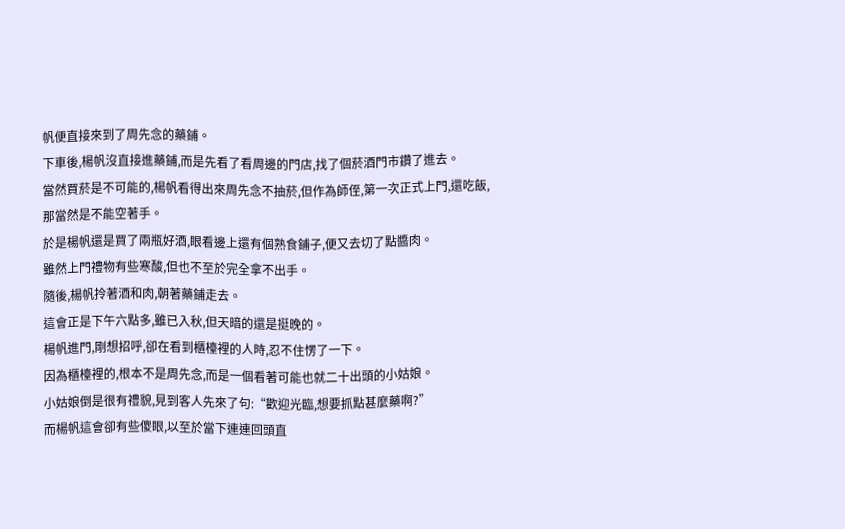帆便直接來到了周先念的藥鋪。
下車後,楊帆沒直接進藥鋪,而是先看了看周邊的門店,找了個菸酒門市鑽了進去。
當然買菸是不可能的,楊帆看得出來周先念不抽菸,但作為師侄,第一次正式上門,還吃飯,那當然是不能空著手。
於是楊帆還是買了兩瓶好酒,眼看邊上還有個熟食鋪子,便又去切了點醬肉。
雖然上門禮物有些寒酸,但也不至於完全拿不出手。
隨後,楊帆拎著酒和肉,朝著藥鋪走去。
這會正是下午六點多,雖已入秋,但天暗的還是挺晚的。
楊帆進門,剛想招呼,卻在看到櫃檯裡的人時,忍不住愣了一下。
因為櫃檯裡的,根本不是周先念,而是一個看著可能也就二十出頭的小姑娘。
小姑娘倒是很有禮貌,見到客人先來了句:“歡迎光臨,想要抓點甚麼藥啊?”
而楊帆這會卻有些傻眼,以至於當下連連回頭直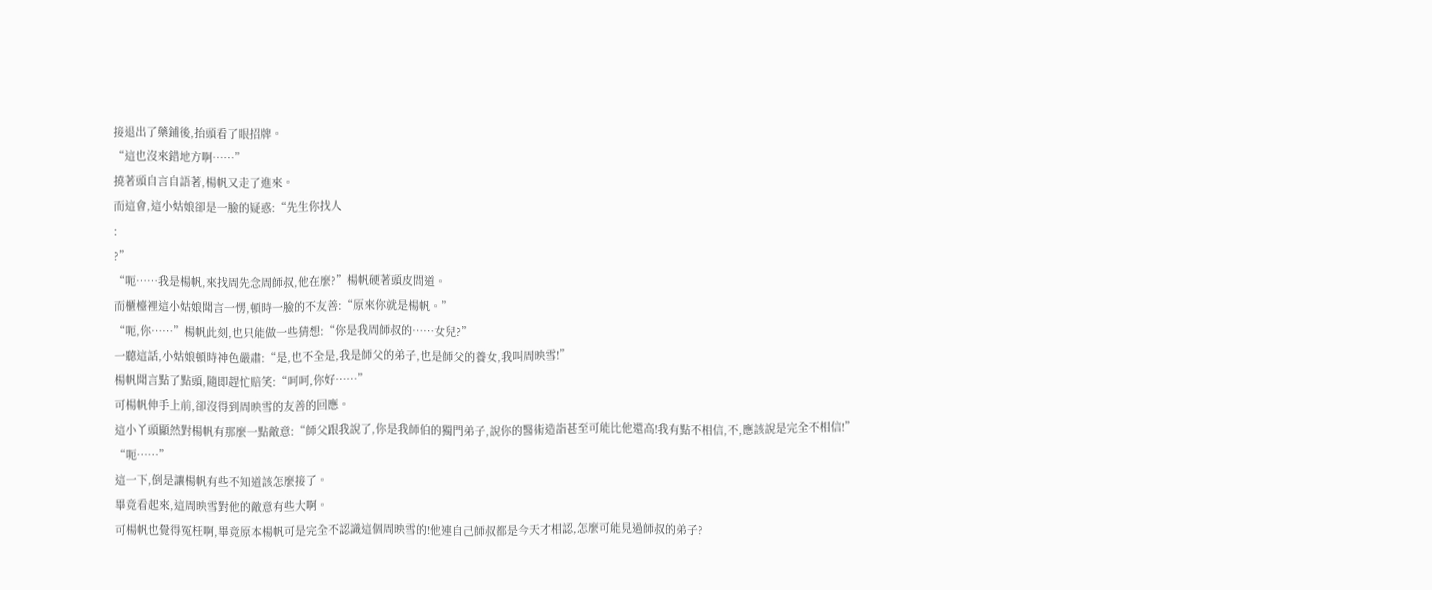接退出了藥鋪後,抬頭看了眼招牌。
“這也沒來錯地方啊……”
撓著頭自言自語著,楊帆又走了進來。
而這會,這小姑娘卻是一臉的疑惑:“先生你找人
:
?”
“呃……我是楊帆,來找周先念周師叔,他在麼?”楊帆硬著頭皮問道。
而櫃檯裡這小姑娘聞言一愣,頓時一臉的不友善:“原來你就是楊帆。”
“呃,你……”楊帆此刻,也只能做一些猜想:“你是我周師叔的……女兒?”
一聽這話,小姑娘頓時神色嚴肅:“是,也不全是,我是師父的弟子,也是師父的養女,我叫周映雪!”
楊帆聞言點了點頭,隨即趕忙賠笑:“呵呵,你好……”
可楊帆伸手上前,卻沒得到周映雪的友善的回應。
這小丫頭顯然對楊帆有那麼一點敵意:“師父跟我說了,你是我師伯的獨門弟子,說你的醫術造詣甚至可能比他還高!我有點不相信,不,應該說是完全不相信!”
“呃……”
這一下,倒是讓楊帆有些不知道該怎麼接了。
畢竟看起來,這周映雪對他的敵意有些大啊。
可楊帆也覺得冤枉啊,畢竟原本楊帆可是完全不認識這個周映雪的!他連自己師叔都是今天才相認,怎麼可能見過師叔的弟子?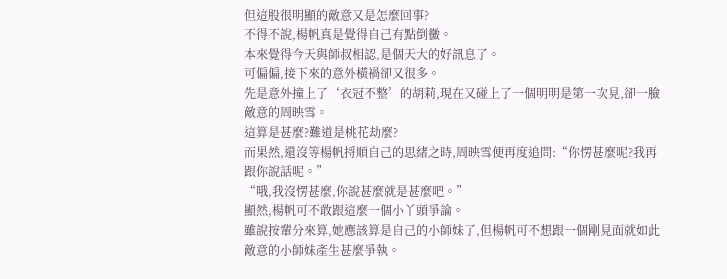但這股很明顯的敵意又是怎麼回事?
不得不說,楊帆真是覺得自己有點倒黴。
本來覺得今天與師叔相認,是個天大的好訊息了。
可偏偏,接下來的意外橫禍卻又很多。
先是意外撞上了‘衣冠不整’的胡莉,現在又碰上了一個明明是第一次見,卻一臉敵意的周映雪。
這算是甚麼?難道是桃花劫麼?
而果然,還沒等楊帆捋順自己的思緒之時,周映雪便再度追問:“你愣甚麼呢?我再跟你說話呢。”
“哦,我沒愣甚麼,你說甚麼就是甚麼吧。”
顯然,楊帆可不敢跟這麼一個小丫頭爭論。
雖說按輩分來算,她應該算是自己的小師妹了,但楊帆可不想跟一個剛見面就如此敵意的小師妹產生甚麼爭執。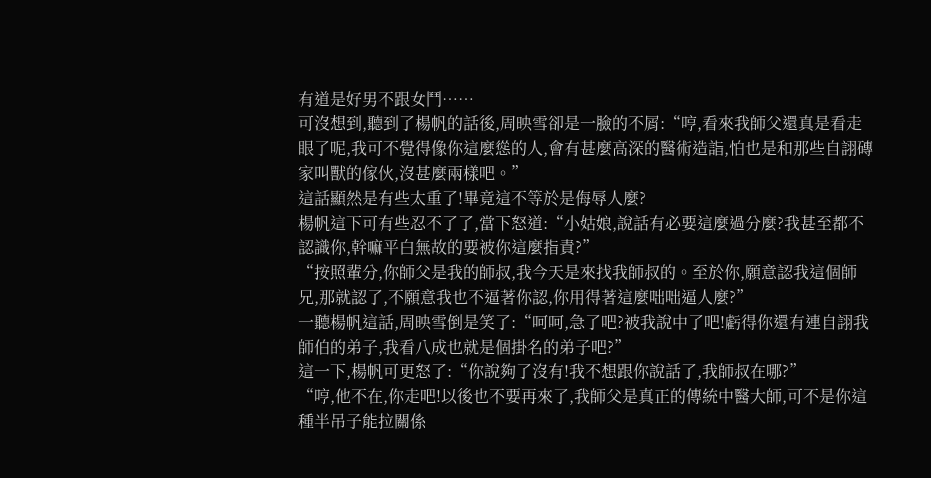有道是好男不跟女鬥……
可沒想到,聽到了楊帆的話後,周映雪卻是一臉的不屑:“哼,看來我師父還真是看走眼了呢,我可不覺得像你這麼慫的人,會有甚麼高深的醫術造詣,怕也是和那些自詡磚家叫獸的傢伙,沒甚麼兩樣吧。”
這話顯然是有些太重了!畢竟這不等於是侮辱人麼?
楊帆這下可有些忍不了了,當下怒道:“小姑娘,說話有必要這麼過分麼?我甚至都不認識你,幹嘛平白無故的要被你這麼指責?”
“按照輩分,你師父是我的師叔,我今天是來找我師叔的。至於你,願意認我這個師兄,那就認了,不願意我也不逼著你認,你用得著這麼咄咄逼人麼?”
一聽楊帆這話,周映雪倒是笑了:“呵呵,急了吧?被我說中了吧!虧得你還有連自詡我師伯的弟子,我看八成也就是個掛名的弟子吧?”
這一下,楊帆可更怒了:“你說夠了沒有!我不想跟你說話了,我師叔在哪?”
“哼,他不在,你走吧!以後也不要再來了,我師父是真正的傳統中醫大師,可不是你這種半吊子能拉關係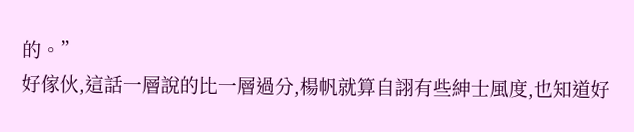的。”
好傢伙,這話一層說的比一層過分,楊帆就算自詡有些紳士風度,也知道好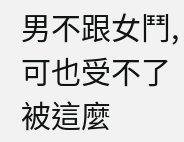男不跟女鬥,可也受不了被這麼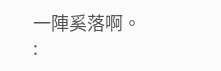一陣奚落啊。
: